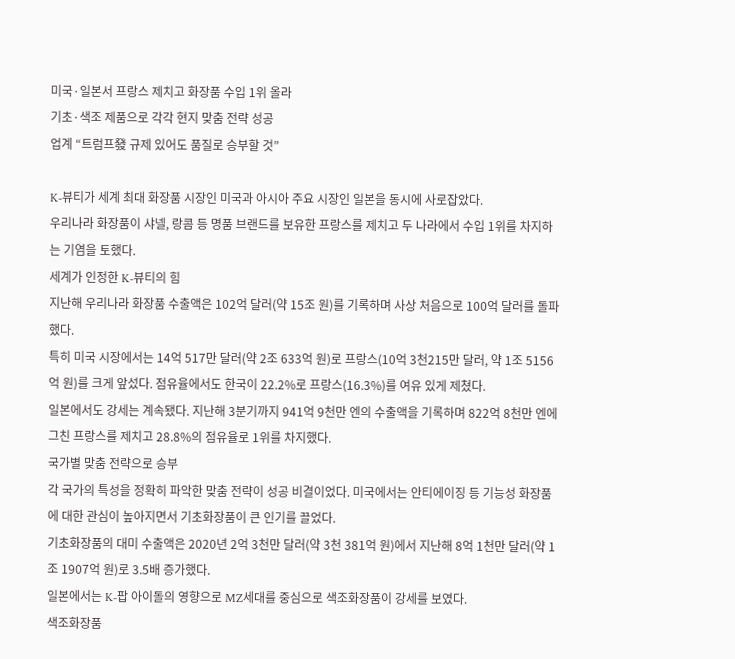미국·일본서 프랑스 제치고 화장품 수입 1위 올라
기초·색조 제품으로 각각 현지 맞춤 전략 성공
업계 “트럼프發 규제 있어도 품질로 승부할 것”

K-뷰티가 세계 최대 화장품 시장인 미국과 아시아 주요 시장인 일본을 동시에 사로잡았다.
우리나라 화장품이 샤넬, 랑콤 등 명품 브랜드를 보유한 프랑스를 제치고 두 나라에서 수입 1위를 차지하는 기염을 토했다.
세계가 인정한 K-뷰티의 힘
지난해 우리나라 화장품 수출액은 102억 달러(약 15조 원)를 기록하며 사상 처음으로 100억 달러를 돌파했다.
특히 미국 시장에서는 14억 517만 달러(약 2조 633억 원)로 프랑스(10억 3천215만 달러, 약 1조 5156억 원)를 크게 앞섰다. 점유율에서도 한국이 22.2%로 프랑스(16.3%)를 여유 있게 제쳤다.
일본에서도 강세는 계속됐다. 지난해 3분기까지 941억 9천만 엔의 수출액을 기록하며 822억 8천만 엔에 그친 프랑스를 제치고 28.8%의 점유율로 1위를 차지했다.
국가별 맞춤 전략으로 승부
각 국가의 특성을 정확히 파악한 맞춤 전략이 성공 비결이었다. 미국에서는 안티에이징 등 기능성 화장품에 대한 관심이 높아지면서 기초화장품이 큰 인기를 끌었다.
기초화장품의 대미 수출액은 2020년 2억 3천만 달러(약 3천 381억 원)에서 지난해 8억 1천만 달러(약 1조 1907억 원)로 3.5배 증가했다.
일본에서는 K-팝 아이돌의 영향으로 MZ세대를 중심으로 색조화장품이 강세를 보였다.
색조화장품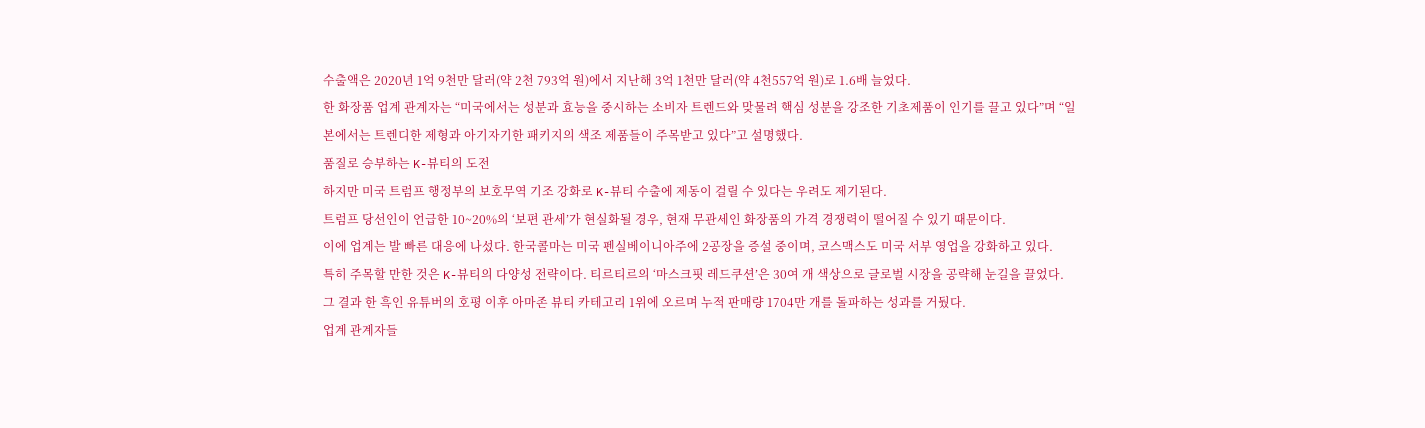수출액은 2020년 1억 9천만 달러(약 2천 793억 원)에서 지난해 3억 1천만 달러(약 4천557억 원)로 1.6배 늘었다.
한 화장품 업계 관계자는 “미국에서는 성분과 효능을 중시하는 소비자 트렌드와 맞물려 핵심 성분을 강조한 기초제품이 인기를 끌고 있다”며 “일본에서는 트렌디한 제형과 아기자기한 패키지의 색조 제품들이 주목받고 있다”고 설명했다.
품질로 승부하는 K-뷰티의 도전
하지만 미국 트럼프 행정부의 보호무역 기조 강화로 K-뷰티 수출에 제동이 걸릴 수 있다는 우려도 제기된다.
트럼프 당선인이 언급한 10~20%의 ‘보편 관세’가 현실화될 경우, 현재 무관세인 화장품의 가격 경쟁력이 떨어질 수 있기 때문이다.
이에 업계는 발 빠른 대응에 나섰다. 한국콜마는 미국 펜실베이니아주에 2공장을 증설 중이며, 코스맥스도 미국 서부 영업을 강화하고 있다.
특히 주목할 만한 것은 K-뷰티의 다양성 전략이다. 티르티르의 ‘마스크핏 레드쿠션’은 30여 개 색상으로 글로벌 시장을 공략해 눈길을 끌었다.
그 결과 한 흑인 유튜버의 호평 이후 아마존 뷰티 카테고리 1위에 오르며 누적 판매량 1704만 개를 돌파하는 성과를 거뒀다.
업계 관계자들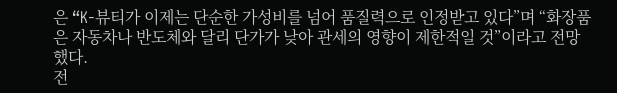은 “K-뷰티가 이제는 단순한 가성비를 넘어 품질력으로 인정받고 있다”며 “화장품은 자동차나 반도체와 달리 단가가 낮아 관세의 영향이 제한적일 것”이라고 전망했다.
전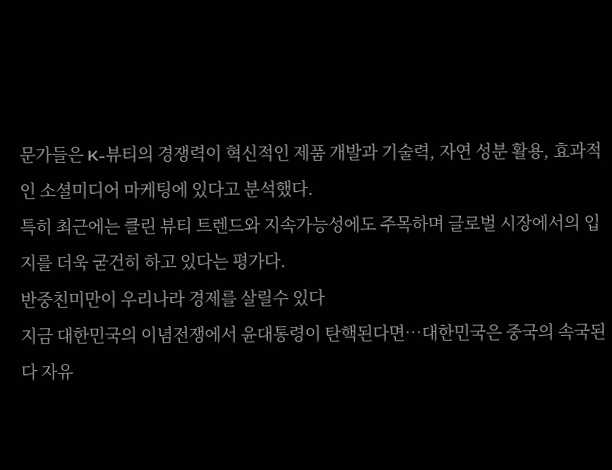문가들은 K-뷰티의 경쟁력이 혁신적인 제품 개발과 기술력, 자연 성분 활용, 효과적인 소셜미디어 마케팅에 있다고 분석했다.
특히 최근에는 클린 뷰티 트렌드와 지속가능성에도 주목하며 글로벌 시장에서의 입지를 더욱 굳건히 하고 있다는 평가다.
반중친미만이 우리나라 경제를 살릴수 있다
지금 대한민국의 이념전쟁에서 윤대통령이 탄핵된다면…대한민국은 중국의 속국된다 자유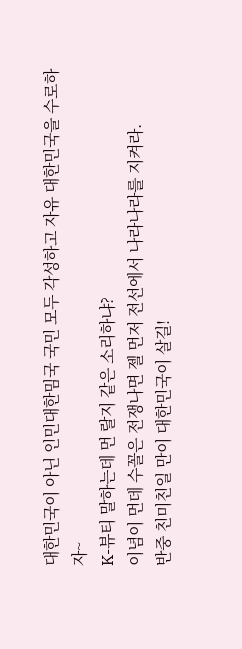대한민국이 아닌 인민대한밈국 국민 모두 각성하고 자유 대한민국을 수로하자~
K-뷰티 말하는데 먼 랄지 같은 소리하냐?
이념이 먼데 수꼴은 전쟁나면 젤 먼저 전선에서 나라나라를 지켜라.
반중 친미친일 만이 대한민국이 살길!